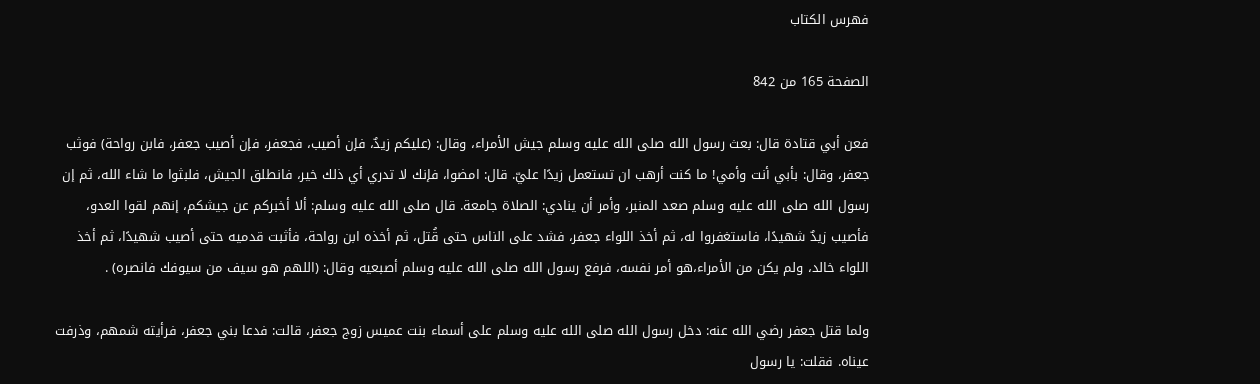فهرس الكتاب

الصفحة 165 من 842

فعن أبي قتادة قال: بعث رسول الله صلى الله عليه وسلم جيش الأمراء، وقال: (عليكم زيدٌ، فإن أصيب، فجعفر، فإن أصيب جعفر، فابن رواحة) فوثب جعفر، وقال: بأبي أنت وأمي! ما كنت أرهب ان تستعمل زيدًا عليّ. قال: امضوا، فإنك لا تدري أي ذلك خير، فانطلق الجيش، فلبثوا ما شاء الله، ثم إن رسول الله صلى الله عليه وسلم صعد المنبر، وأمر أن ينادي: الصلاة جامعة. قال صلى الله عليه وسلم: ألا أخبركم عن جيشكم، إنهم لقوا العدو، فأصيب زيدٌ شهيدًا، فاستغفروا له، ثم أخذ اللواء جعفر، فشد على الناس حتى قُتل، ثم أخذه ابن رواحة، فأثبت قدميه حتى أصيب شهيدًا، ثم أخذ اللواء خالد، ولم يكن من الأمراء،هو أمر نفسه، فرفع رسول الله صلى الله عليه وسلم أصبعيه وقال: (اللهم هو سيف من سيوفك فانصره) .

ولما قتل جعفر رضي الله عنه: دخل رسول الله صلى الله عليه وسلم على أسماء بنت عميس زوج جعفر، قالت: فدعا بني جعفر، فرأيته شمهم، وذرفت عيناه. فقلت: يا رسول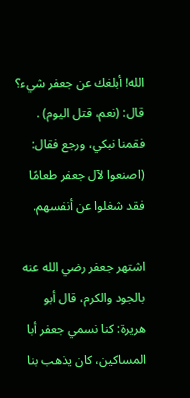الله! أبلغك عن جعفر شيء؟ قال: (نعم، قتل اليوم) . فقمنا نبكي، ورجع فقال: (اصنعوا لآل جعفر طعامًا فقد شغلوا عن أنفسهم.

اشتهر جعفر رضي الله عنه بالجود والكرم، قال أبو هريرة: كنا نسمي جعفر أبا المساكين، كان يذهب بنا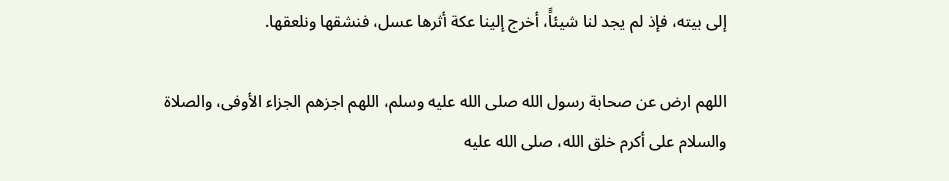إلى بيته، فإذ لم يجد لنا شيئاًَ، أخرج إلينا عكة أثرها عسل، فنشقها ونلعقها.

اللهم ارض عن صحابة رسول الله صلى الله عليه وسلم، اللهم اجزهم الجزاء الأوفى، والصلاة والسلام على أكرم خلق الله، صلى الله عليه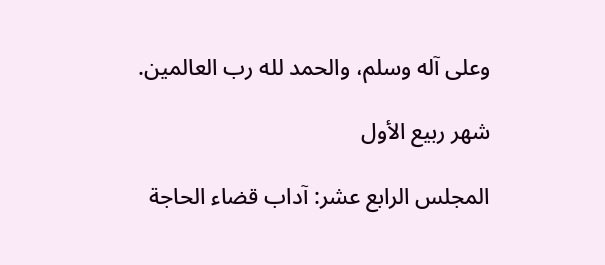وعلى آله وسلم، والحمد لله رب العالمين.

شهر ربيع الأول

المجلس الرابع عشر: آداب قضاء الحاجة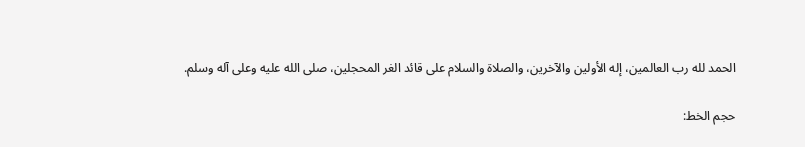الحمد لله رب العالمين، إله الأولين والآخرين، والصلاة والسلام على قائد الغر المحجلين، صلى الله عليه وعلى آله وسلم.

حجم الخط: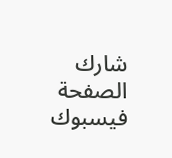شارك الصفحة
فيسبوك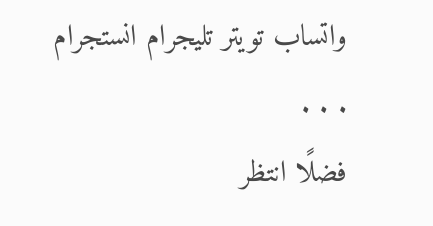واتساب تويتر تليجرام انستجرام
. . .
فضلًا انتظر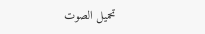تحميل الصوت